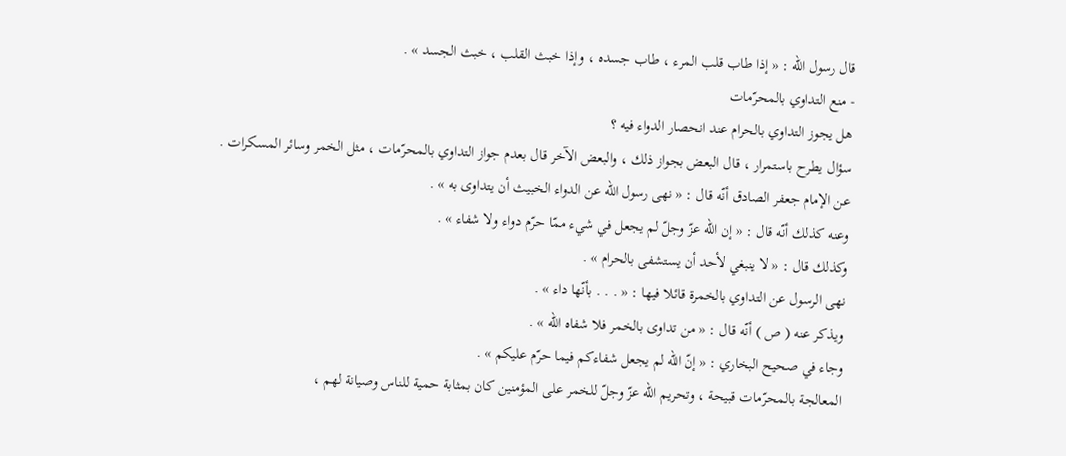قال رسول اللّه : « إذا طاب قلب المرء ، طاب جسده ، وإذا خبث القلب ، خبث الجسد » .
- منع التداوي بالمحرّمات
هل يجوز التداوي بالحرام عند انحصار الدواء فيه ؟
سؤال يطرح باستمرار ، قال البعض بجواز ذلك ، والبعض الآخر قال بعدم جواز التداوي بالمحرّمات ، مثل الخمر وسائر المسكرات .
عن الإمام جعفر الصادق أنّه قال : « نهى رسول اللّه عن الدواء الخبيث أن يتداوى به » .
وعنه كذلك أنّه قال : « إن اللّه عزّ وجلّ لم يجعل في شيء ممّا حرّم دواء ولا شفاء » .
وكذلك قال : « لا ينبغي لأحد أن يستشفى بالحرام » .
نهى الرسول عن التداوي بالخمرة قائلا فيها : « . . . بأنّها داء » .
ويذكر عنه ( ص ) أنّه قال : « من تداوى بالخمر فلا شفاه اللّه » .
وجاء في صحيح البخاري : « إنّ اللّه لم يجعل شفاءكم فيما حرّم عليكم » .
المعالجة بالمحرّمات قبيحة ، وتحريم اللّه عزّ وجلّ للخمر على المؤمنين كان بمثابة حمية للناس وصيانة لهم ،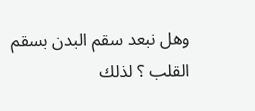وهل نبعد سقم البدن بسقم القلب ؟ لذلك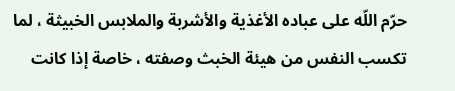حرّم اللّه على عباده الأغذية والأشربة والملابس الخبيثة ، لما تكسب النفس من هيئة الخبث وصفته ، خاصة إذا كانت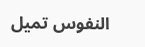النفوس تميل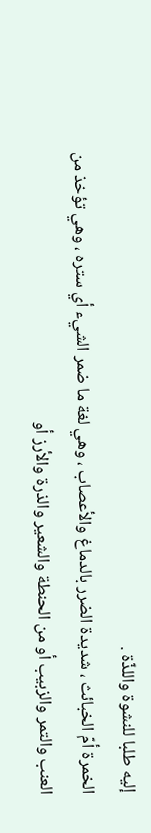إليه طلبا للنشوة واللذّة .
الخمرة أمّ الخبائث ، شديدة الضرر بالدماغ والأعصاب ، وهي لغة ما ضمر الشيء أي ستره ، وهي تؤخذ من العنب والتمر والزبيب أو من الحنطة والشعير والذرة والأرز أو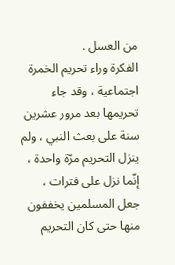من العسل .
الفكرة وراء تحريم الخمرة اجتماعية ، وقد جاء تحريمها بعد مرور عشرين سنة على بعث النبي ، ولم ينزل التحريم مرّة واحدة ، إنّما نزل على فترات ، جعل المسلمين يخففون منها حتى كان التحريم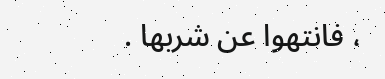، فانتهوا عن شربها .